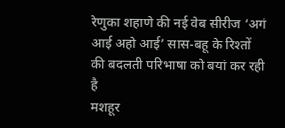रेणुका शहाणे की नई वेब सीरीज ‘अगं आई अहो आई’ सास-बहू के रिश्तों की बदलती परिभाषा को बयां कर रही है
मशहूर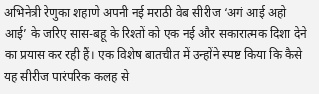अभिनेत्री रेणुका शहाणे अपनी नई मराठी वेब सीरीज ‘अगं आई अहो आई’ के जरिए सास-बहू के रिश्तों को एक नई और सकारात्मक दिशा देने का प्रयास कर रही हैं। एक विशेष बातचीत में उन्होंने स्पष्ट किया कि कैसे यह सीरीज पारंपरिक कलह से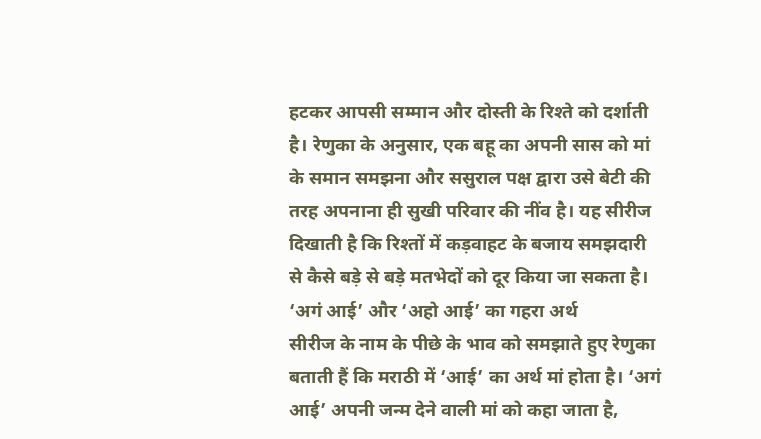हटकर आपसी सम्मान और दोस्ती के रिश्ते को दर्शाती है। रेणुका के अनुसार, एक बहू का अपनी सास को मां के समान समझना और ससुराल पक्ष द्वारा उसे बेटी की तरह अपनाना ही सुखी परिवार की नींव है। यह सीरीज दिखाती है कि रिश्तों में कड़वाहट के बजाय समझदारी से कैसे बड़े से बड़े मतभेदों को दूर किया जा सकता है।
‘अगं आई’ और ‘अहो आई’ का गहरा अर्थ
सीरीज के नाम के पीछे के भाव को समझाते हुए रेणुका बताती हैं कि मराठी में ‘आई’ का अर्थ मां होता है। ‘अगं आई’ अपनी जन्म देने वाली मां को कहा जाता है,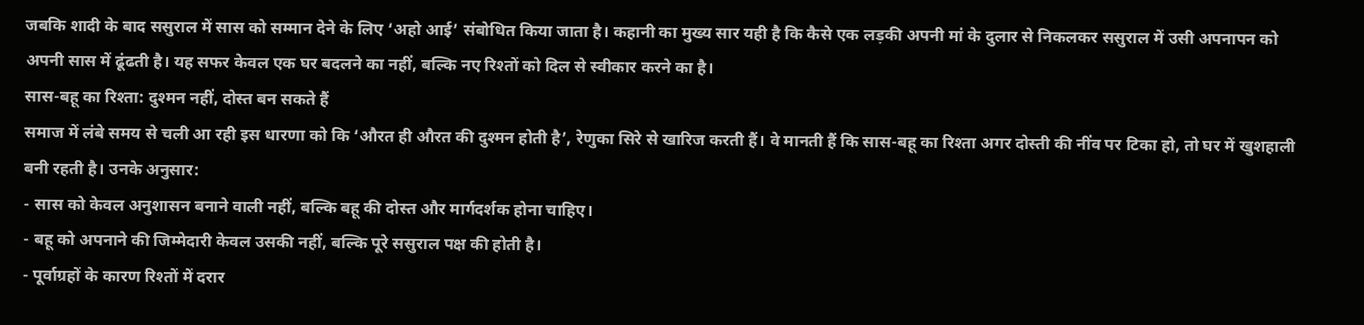जबकि शादी के बाद ससुराल में सास को सम्मान देने के लिए ‘अहो आई’ संबोधित किया जाता है। कहानी का मुख्य सार यही है कि कैसे एक लड़की अपनी मां के दुलार से निकलकर ससुराल में उसी अपनापन को अपनी सास में ढूंढती है। यह सफर केवल एक घर बदलने का नहीं, बल्कि नए रिश्तों को दिल से स्वीकार करने का है।
सास-बहू का रिश्ता: दुश्मन नहीं, दोस्त बन सकते हैं
समाज में लंबे समय से चली आ रही इस धारणा को कि ‘औरत ही औरत की दुश्मन होती है’, रेणुका सिरे से खारिज करती हैं। वे मानती हैं कि सास-बहू का रिश्ता अगर दोस्ती की नींव पर टिका हो, तो घर में खुशहाली बनी रहती है। उनके अनुसार:
- सास को केवल अनुशासन बनाने वाली नहीं, बल्कि बहू की दोस्त और मार्गदर्शक होना चाहिए।
- बहू को अपनाने की जिम्मेदारी केवल उसकी नहीं, बल्कि पूरे ससुराल पक्ष की होती है।
- पूर्वाग्रहों के कारण रिश्तों में दरार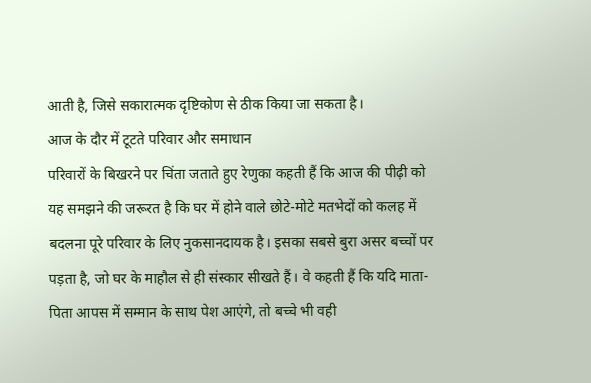आती है, जिसे सकारात्मक दृष्टिकोण से ठीक किया जा सकता है।
आज के दौर में टूटते परिवार और समाधान
परिवारों के बिखरने पर चिंता जताते हुए रेणुका कहती हैं कि आज की पीढ़ी को यह समझने की जरूरत है कि घर में होने वाले छोटे-मोटे मतभेदों को कलह में बदलना पूरे परिवार के लिए नुकसानदायक है। इसका सबसे बुरा असर बच्चों पर पड़ता है, जो घर के माहौल से ही संस्कार सीखते हैं। वे कहती हैं कि यदि माता-पिता आपस में सम्मान के साथ पेश आएंगे, तो बच्चे भी वही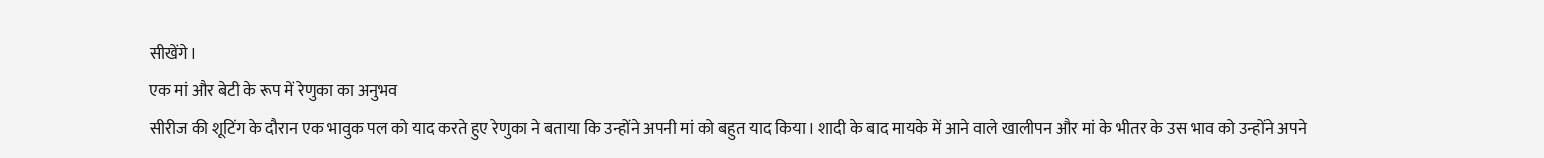सीखेंगे।
एक मां और बेटी के रूप में रेणुका का अनुभव
सीरीज की शूटिंग के दौरान एक भावुक पल को याद करते हुए रेणुका ने बताया कि उन्होंने अपनी मां को बहुत याद किया। शादी के बाद मायके में आने वाले खालीपन और मां के भीतर के उस भाव को उन्होंने अपने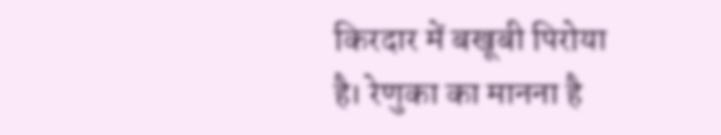किरदार में बखूबी पिरोया है। रेणुका का मानना है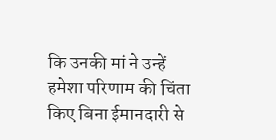कि उनकी मां ने उन्हें हमेशा परिणाम की चिंता किए बिना ईमानदारी से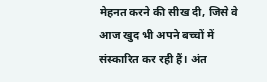मेहनत करने की सीख दी, जिसे वे आज खुद भी अपने बच्चों में संस्कारित कर रही हैं। अंत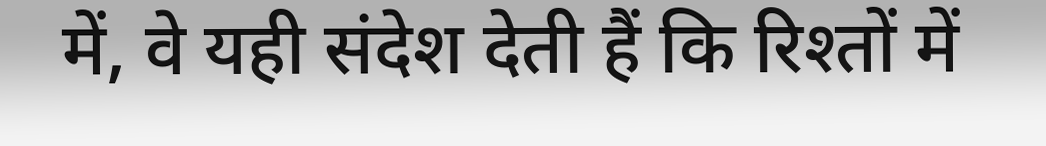में, वे यही संदेश देती हैं कि रिश्तों में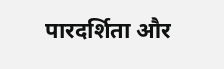पारदर्शिता और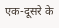एक-दूसरे के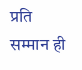प्रति सम्मान ही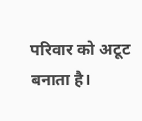परिवार को अटूट बनाता है।